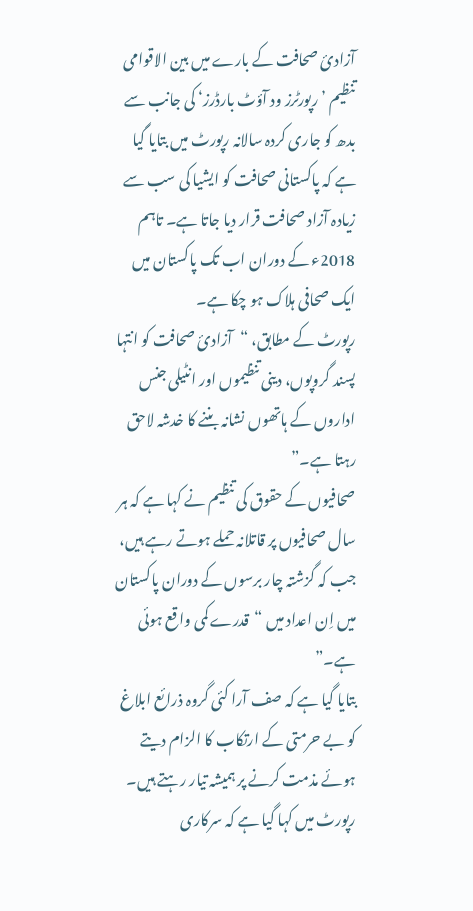آزادیٔ صحافت کے بارے میں بین الاقوامی تنظیم ’رپورٹرز ود آؤٹ بارڈرز‘ کی جانب سے بدھ کو جاری کردہ سالانہ رپورٹ میں بتایا گیا ہے کہ پاکستانی صحافت کو ایشیا کی سب سے زیادہ آزاد صحافت قرار دیا جاتا ہے۔ تاہم 2018ء کے دوران اب تک پاکستان میں ایک صحافی ہلاک ہو چکا ہے۔
رپورٹ کے مطابق، “آزادیٔ صحافت کو انتہا پسند گروپوں، دینی تنظیموں اور انٹیلی جنس اداروں کے ہاتھوں نشانہ بننے کا خدشہ لاحق رہتا ہے۔”
صحافیوں کے حقوق کی تنظیم نے کہا ہے کہ ہر سال صحافیوں پر قاتلانہ حملے ہوتے رہے ہیں، جب کہ گزشتہ چار برسوں کے دوران پاکستان میں اِن اعداد میں “قدرے کمی واقع ہوئی ہے۔”
بتایا گیا ہے کہ صف آرا کئی گروہ ذرائع ابلاغ کو بے حرمتی کے ارتکاب کا الزام دیتے ہوئے مذمت کرنے پر ہمیشہ تیار رہتے ہیں۔
رپورٹ میں کہا گیا ہے کہ سرکاری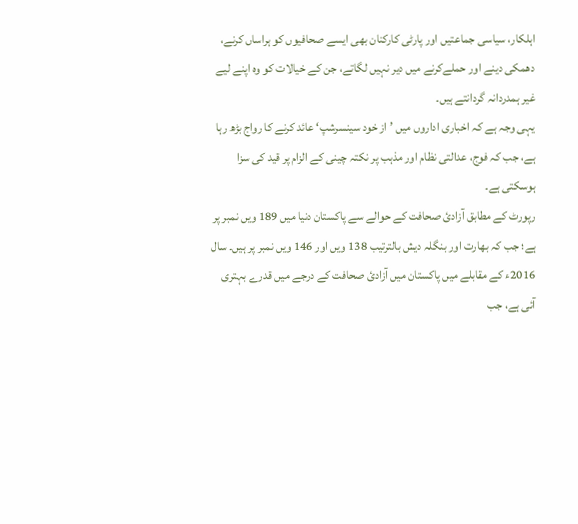اہلکار، سیاسی جماعتیں اور پارٹی کارکنان بھی ایسے صحافیوں کو ہراساں کرنے، دھمکی دینے اور حملےکرنے میں دیر نہیں لگاتے، جن کے خیالات کو وہ اپنے لیے غیر ہمدردانہ گردانتے ہیں۔
یہی وجہ ہے کہ اخباری اداروں میں ’از خود سینسرشپ‘ عائد کرنے کا رواج بڑھ رہا ہے، جب کہ فوج، عدالتی نظام اور مذہب پر نکتہ چینی کے الزام پر قید کی سزا ہوسکتی ہے۔
رپورٹ کے مطابق آزادیٔ صحافت کے حوالے سے پاکستان دنیا میں 189 ویں نمبر پر ہے؛ جب کہ بھارت اور بنگلہ دیش بالترتیب 138 ویں اور 146 ویں نمبر پر ہیں۔ سال 2016ء کے مقابلے میں پاکستان میں آزادیٔ صحافت کے درجے میں قدرے بہتری آئی ہے، جب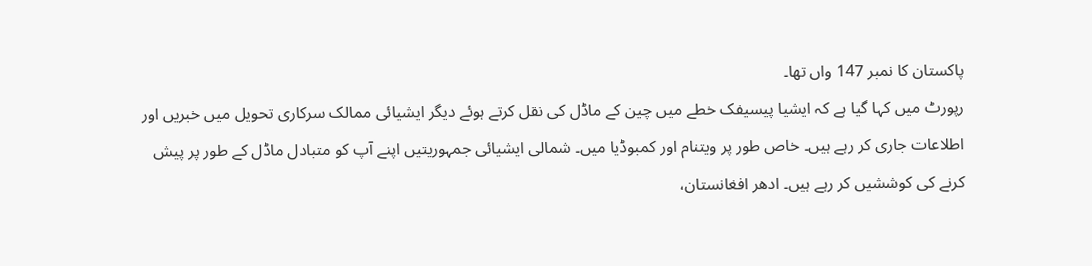پاکستان کا نمبر 147 واں تھا۔
رپورٹ میں کہا گیا ہے کہ ایشیا پیسیفک خطے میں چین کے ماڈل کی نقل کرتے ہوئے دیگر ایشیائی ممالک سرکاری تحویل میں خبریں اور اطلاعات جاری کر رہے ہیں۔ خاص طور پر ویتنام اور کمبوڈیا میں۔ شمالی ایشیائی جمہوریتیں اپنے آپ کو متبادل ماڈل کے طور پر پیش کرنے کی کوششیں کر رہے ہیں۔ ادھر افغانستان،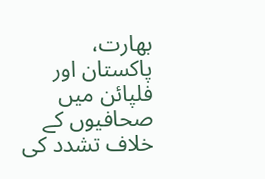بھارت، پاکستان اور فلپائن میں صحافیوں کے خلاف تشدد کی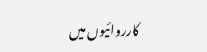کارروائیوں میں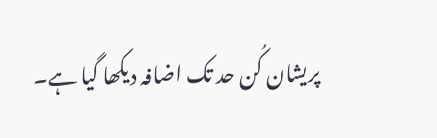پریشان کُن حد تک اضافہ دیکھا گیا ہے۔